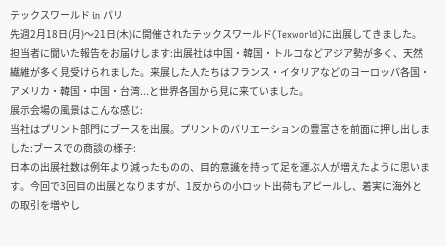テックスワールド in パリ
先週2月18日(月)〜21日(木)に開催されたテックスワールド(Texworld)に出展してきました。担当者に聞いた報告をお届けします:出展社は中国・韓国・トルコなどアジア勢が多く、天然繊維が多く見受けられました。来展した人たちはフランス・イタリアなどのヨーロッパ各国・アメリカ・韓国・中国・台湾...と世界各国から見に来ていました。
展示会場の風景はこんな感じ:
当社はプリント部門にブースを出展。プリントのバリエーションの豊富さを前面に押し出しました:ブースでの商談の様子:
日本の出展社数は例年より減ったものの、目的意識を持って足を運ぶ人が増えたように思います。今回で3回目の出展となりますが、1反からの小ロット出荷もアピールし、着実に海外との取引を増やし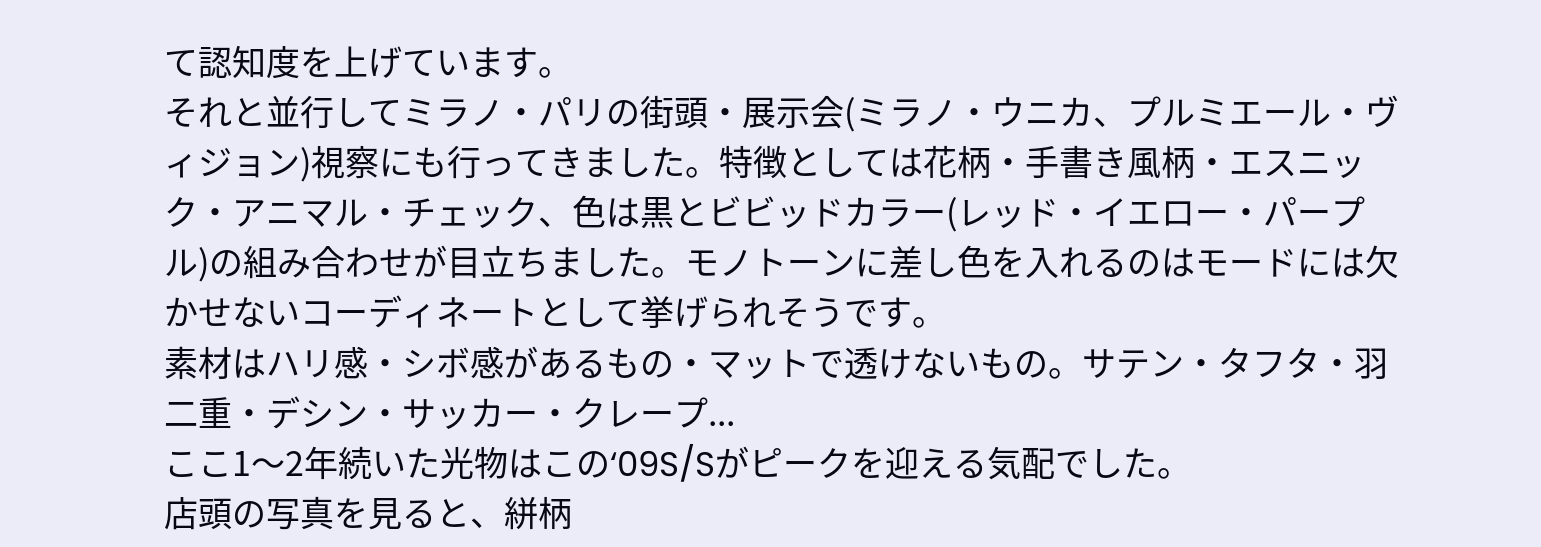て認知度を上げています。
それと並行してミラノ・パリの街頭・展示会(ミラノ・ウニカ、プルミエール・ヴィジョン)視察にも行ってきました。特徴としては花柄・手書き風柄・エスニック・アニマル・チェック、色は黒とビビッドカラー(レッド・イエロー・パープル)の組み合わせが目立ちました。モノトーンに差し色を入れるのはモードには欠かせないコーディネートとして挙げられそうです。
素材はハリ感・シボ感があるもの・マットで透けないもの。サテン・タフタ・羽二重・デシン・サッカー・クレープ...
ここ1〜2年続いた光物はこの‘09S/Sがピークを迎える気配でした。
店頭の写真を見ると、絣柄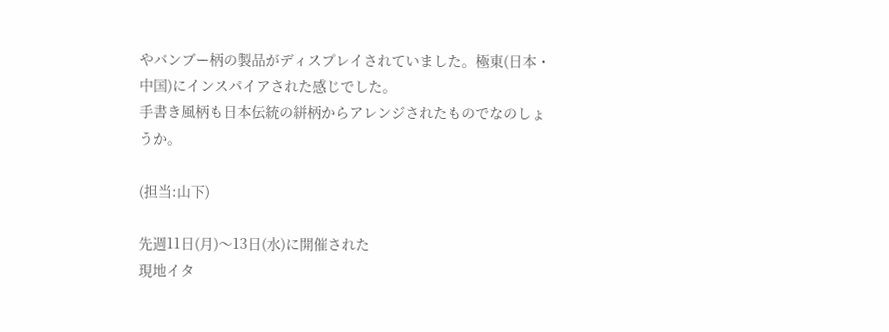やバンブー柄の製品がディスプレイされていました。極東(日本・中国)にインスパイアされた感じでした。
手書き風柄も日本伝統の絣柄からアレンジされたものでなのしょうか。

(担当:山下)

先週11日(月)〜13日(水)に開催された
現地イタ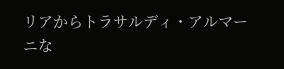リアからトラサルディ・アルマーニな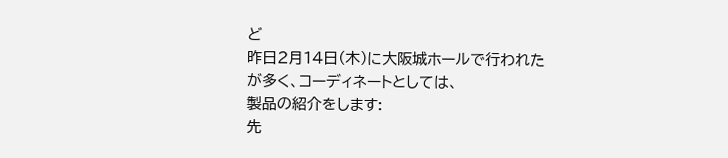ど
昨日2月14日(木)に大阪城ホールで行われた
が多く、コーディネートとしては、
製品の紹介をします:
先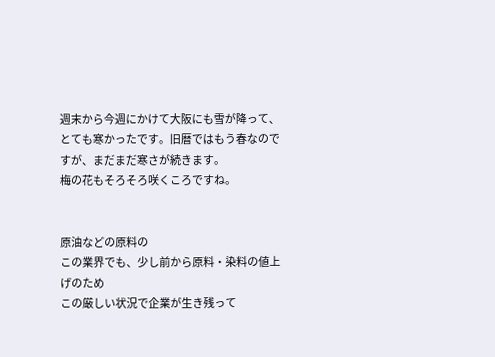週末から今週にかけて大阪にも雪が降って、とても寒かったです。旧暦ではもう春なのですが、まだまだ寒さが続きます。
梅の花もそろそろ咲くころですね。


原油などの原料の
この業界でも、少し前から原料・染料の値上げのため
この厳しい状況で企業が生き残って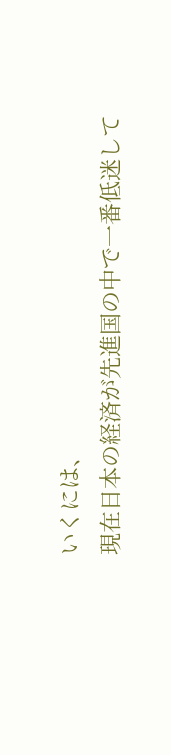いくには、
現在日本の経済が先進国の中で一番低迷して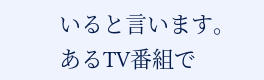いると言います。あるTV番組で